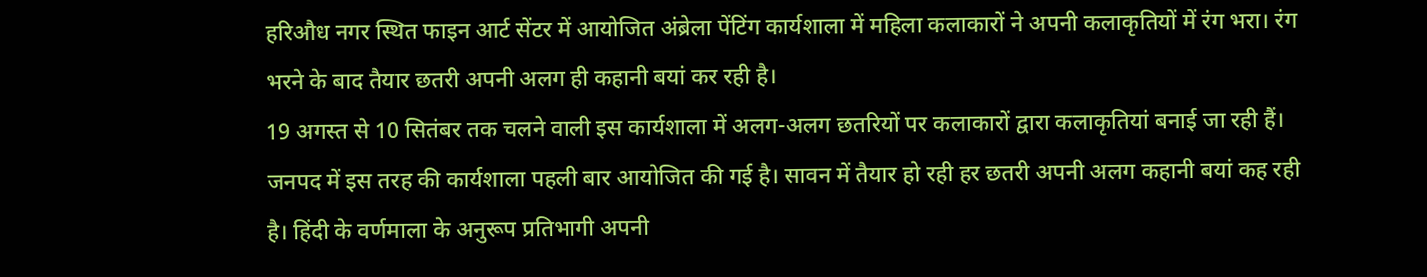हरिऔध नगर स्थित फाइन आर्ट सेंटर में आयोजित अंब्रेला पेंटिंग कार्यशाला में महिला कलाकारों ने अपनी कलाकृतियों में रंग भरा। रंग भरने के बाद तैयार छतरी अपनी अलग ही कहानी बयां कर रही है।
19 अगस्त से 10 सितंबर तक चलने वाली इस कार्यशाला में अलग-अलग छतरियों पर कलाकारों द्वारा कलाकृतियां बनाई जा रही हैं। जनपद में इस तरह की कार्यशाला पहली बार आयोजित की गई है। सावन में तैयार हो रही हर छतरी अपनी अलग कहानी बयां कह रही है। हिंदी के वर्णमाला के अनुरूप प्रतिभागी अपनी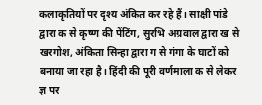कलाकृतियों पर दृश्य अंकित कर रहे हैं। साक्षी पांडे द्वारा क से कृष्ण की पेंटिंग, सुरभि अग्रवाल द्वारा ख से खरगोश, अंकिता सिन्हा द्वारा ग से गंगा के घाटों को बनाया जा रहा है। हिंदी की पूरी वर्णमाला क से लेकर ज्ञ पर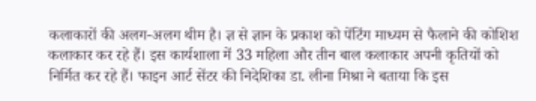कलाकारों की अलग-अलग थीम है। ज्ञ से ज्ञान के प्रकाश को पेंटिंग माध्यम से फैलाने की कोशिश कलाकार कर रहे हैं। इस कार्यशाला में 33 महिला और तीन बाल कलाकार अपनी कृतियों को निर्मित कर रहे हैं। फाइन आर्ट सेंटर की निदेशिका डा. लीना मिश्रा ने बताया कि इस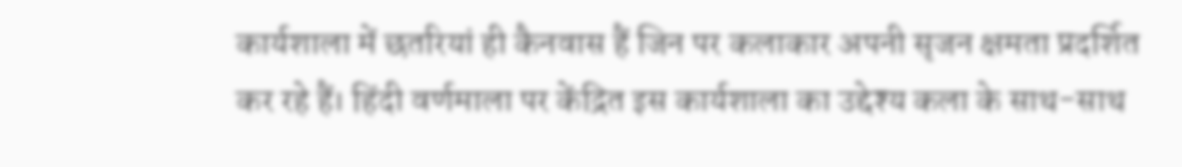कार्यशाला में छतरियां ही कैनवास हैं जिन पर कलाकार अपनी सृजन क्षमता प्रदर्शित कर रहे हैं। हिंदी वर्णमाला पर केंद्रित इस कार्यशाला का उद्देश्य कला के साथ-साथ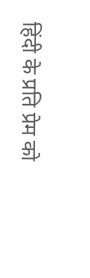हिंदी के प्रति प्रेम को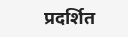प्रदर्शित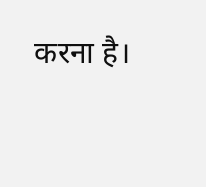करना है।